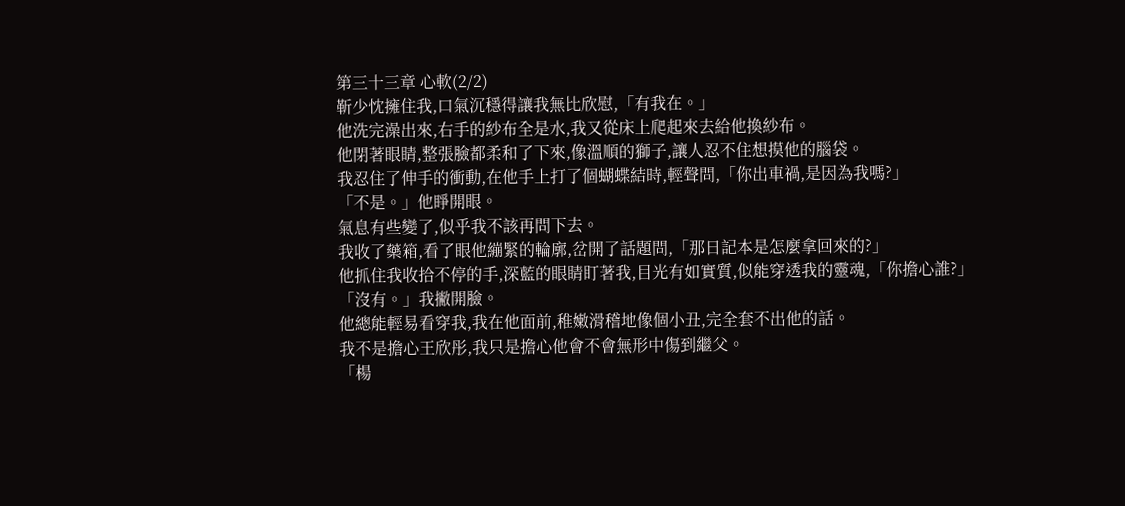第三十三章 心軟(2/2)
靳少忱擁住我,口氣沉穩得讓我無比欣慰,「有我在。」
他洗完澡出來,右手的紗布全是水,我又從床上爬起來去給他換紗布。
他閉著眼睛,整張臉都柔和了下來,像溫順的獅子,讓人忍不住想摸他的腦袋。
我忍住了伸手的衝動,在他手上打了個蝴蝶結時,輕聲問,「你出車禍,是因為我嗎?」
「不是。」他睜開眼。
氣息有些變了,似乎我不該再問下去。
我收了藥箱,看了眼他繃緊的輪廓,岔開了話題問,「那日記本是怎麼拿回來的?」
他抓住我收拾不停的手,深藍的眼睛盯著我,目光有如實質,似能穿透我的靈魂,「你擔心誰?」
「沒有。」我撇開臉。
他總能輕易看穿我,我在他面前,稚嫩滑稽地像個小丑,完全套不出他的話。
我不是擔心王欣彤,我只是擔心他會不會無形中傷到繼父。
「楊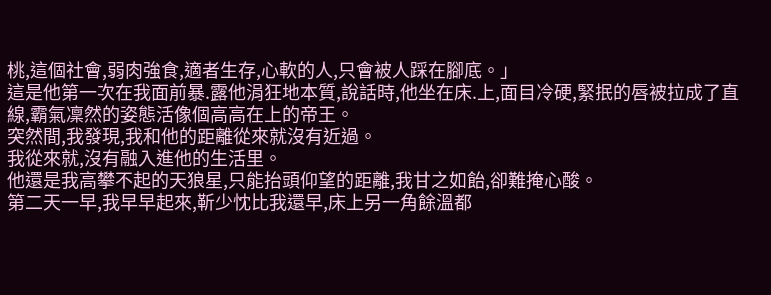桃,這個社會,弱肉強食,適者生存,心軟的人,只會被人踩在腳底。」
這是他第一次在我面前暴.露他涓狂地本質,說話時,他坐在床.上,面目冷硬,緊抿的唇被拉成了直線,霸氣凜然的姿態活像個高高在上的帝王。
突然間,我發現,我和他的距離從來就沒有近過。
我從來就,沒有融入進他的生活里。
他還是我高攀不起的天狼星,只能抬頭仰望的距離,我甘之如飴,卻難掩心酸。
第二天一早,我早早起來,靳少忱比我還早,床上另一角餘溫都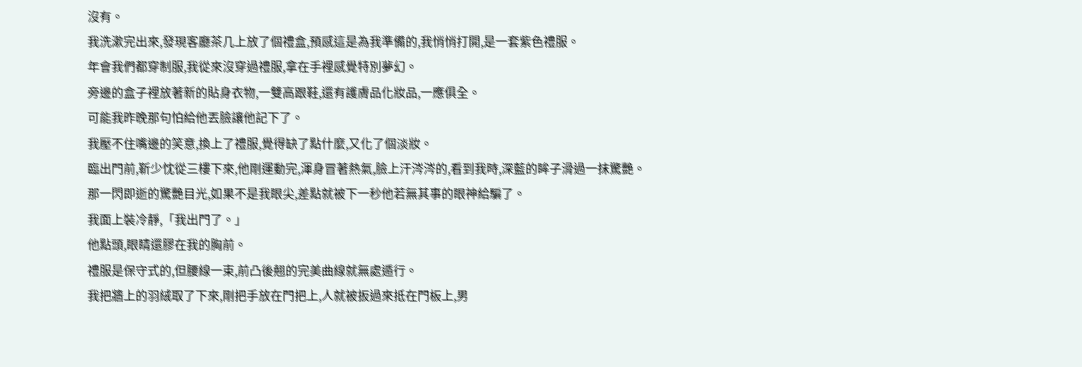沒有。
我洗漱完出來,發現客廳茶几上放了個禮盒,預感這是為我準備的,我悄悄打開,是一套紫色禮服。
年會我們都穿制服,我從來沒穿過禮服,拿在手裡感覺特別夢幻。
旁邊的盒子裡放著新的貼身衣物,一雙高跟鞋,還有護膚品化妝品,一應俱全。
可能我昨晚那句怕給他丟臉讓他記下了。
我壓不住嘴邊的笑意,換上了禮服,覺得缺了點什麼,又化了個淡妝。
臨出門前,靳少忱從三樓下來,他剛運動完,渾身冒著熱氣,臉上汗涔涔的,看到我時,深藍的眸子滑過一抹驚艷。
那一閃即逝的驚艷目光,如果不是我眼尖,差點就被下一秒他若無其事的眼神給騙了。
我面上裝冷靜,「我出門了。」
他點頭,眼睛還膠在我的胸前。
禮服是保守式的,但腰線一束,前凸後翹的完美曲線就無處遁行。
我把牆上的羽絨取了下來,剛把手放在門把上,人就被扳過來抵在門板上,男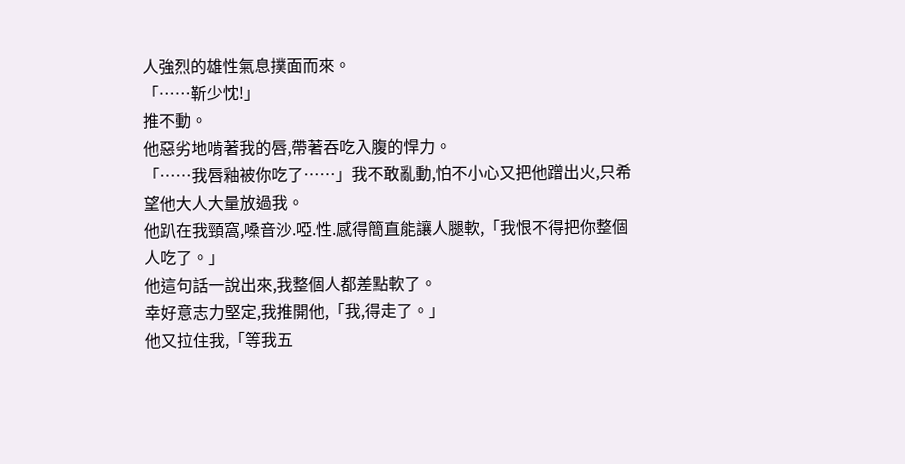人強烈的雄性氣息撲面而來。
「……靳少忱!」
推不動。
他惡劣地啃著我的唇,帶著吞吃入腹的悍力。
「……我唇釉被你吃了……」我不敢亂動,怕不小心又把他蹭出火,只希望他大人大量放過我。
他趴在我頸窩,嗓音沙.啞.性.感得簡直能讓人腿軟,「我恨不得把你整個人吃了。」
他這句話一說出來,我整個人都差點軟了。
幸好意志力堅定,我推開他,「我,得走了。」
他又拉住我,「等我五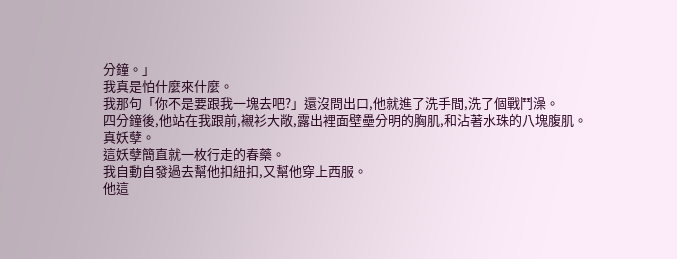分鐘。」
我真是怕什麼來什麼。
我那句「你不是要跟我一塊去吧?」還沒問出口,他就進了洗手間,洗了個戰鬥澡。
四分鐘後,他站在我跟前,襯衫大敞,露出裡面壁壘分明的胸肌,和沾著水珠的八塊腹肌。
真妖孽。
這妖孽簡直就一枚行走的春藥。
我自動自發過去幫他扣紐扣,又幫他穿上西服。
他這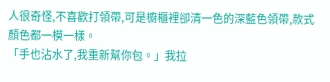人很奇怪,不喜歡打領帶,可是櫥櫃裡卻清一色的深藍色領帶,款式顏色都一模一樣。
「手也沾水了,我重新幫你包。」我拉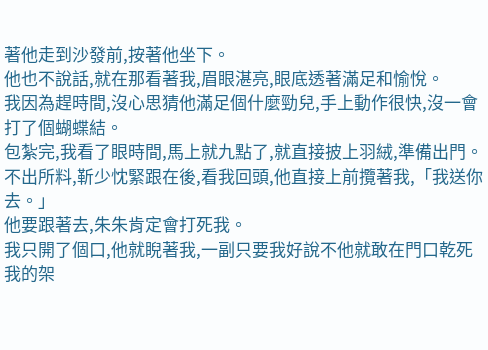著他走到沙發前,按著他坐下。
他也不說話,就在那看著我,眉眼湛亮,眼底透著滿足和愉悅。
我因為趕時間,沒心思猜他滿足個什麼勁兒,手上動作很快,沒一會打了個蝴蝶結。
包紮完,我看了眼時間,馬上就九點了,就直接披上羽絨,準備出門。
不出所料,靳少忱緊跟在後,看我回頭,他直接上前攬著我,「我送你去。」
他要跟著去,朱朱肯定會打死我。
我只開了個口,他就睨著我,一副只要我好說不他就敢在門口乾死我的架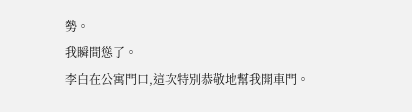勢。
我瞬間慫了。
李白在公寓門口,這次特別恭敬地幫我開車門。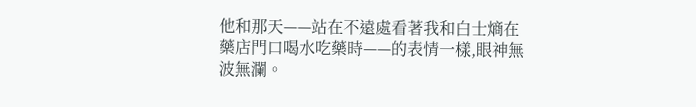他和那天——站在不遠處看著我和白士熵在藥店門口喝水吃藥時——的表情一樣,眼神無波無瀾。